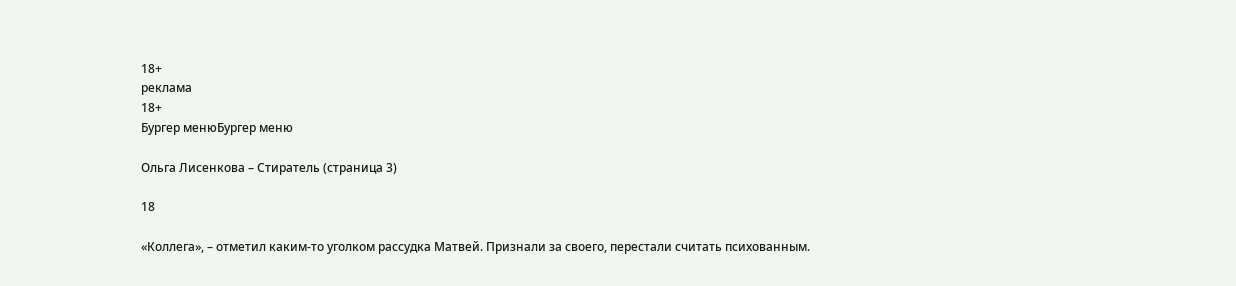18+
реклама
18+
Бургер менюБургер меню

Ольга Лисенкова – Стиратель (страница 3)

18

«Коллега», – отметил каким-то уголком рассудка Матвей. Признали за своего, перестали считать психованным.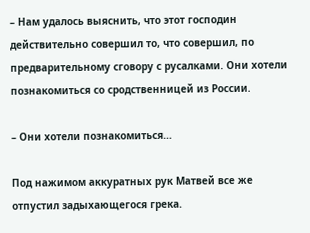– Нам удалось выяснить, что этот господин действительно совершил то, что совершил, по предварительному сговору с русалками. Они хотели познакомиться со сродственницей из России.

– Они хотели познакомиться…

Под нажимом аккуратных рук Матвей все же отпустил задыхающегося грека.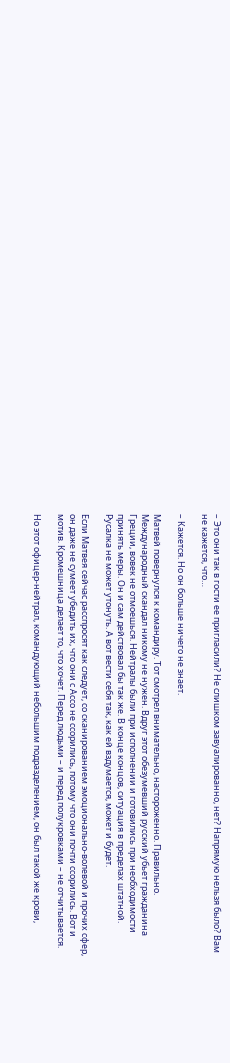– Это они так в гости ее пригласили? Не слишком завуалированно, нет? Напрямую нельзя было? Вам не кажется, что…

– Кажется. Но он больше ничего не знает.

Матвей повернулся к командиру. Тот смотрел внимательно, настороженно. Правильно. Международный скандал никому не нужен. Вдруг этот обезумевший русский убьет гражданина Греции, вовек не отмоешься. Нейтралы были при исполнении и готовились при необходимости принять меры. Он и сам действовал бы так же. В конце концов, ситуация в пределах штатной. Русалка не может утонуть. А вот вести себя так, как ей вздумается, может и будет.

Если Матвея сейчас расспросят как следует, со сканированием эмоционально-волевой и прочих сфер, он даже не сумеет убедить их, что они с Ассо не ссорились, потому что они почти ссорились. Вот и мотив. Кромешница делает то, что хочет. Перед людьми – и перед полукровками – не отчитывается.

Но этот офицер-нейтрал, командующий небольшим подразделением, он был такой же крови,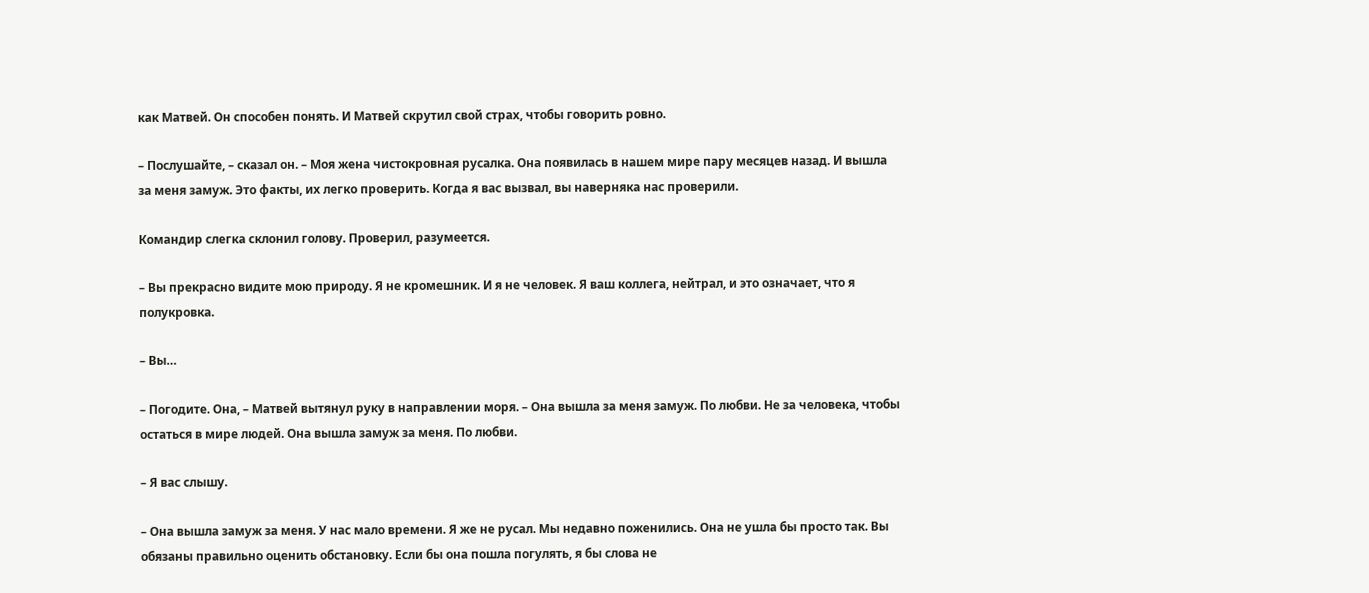как Матвей. Он способен понять. И Матвей скрутил свой страх, чтобы говорить ровно.

– Послушайте, – сказал он. – Моя жена чистокровная русалка. Она появилась в нашем мире пару месяцев назад. И вышла за меня замуж. Это факты, их легко проверить. Когда я вас вызвал, вы наверняка нас проверили.

Командир слегка склонил голову. Проверил, разумеется.

– Вы прекрасно видите мою природу. Я не кромешник. И я не человек. Я ваш коллега, нейтрал, и это означает, что я полукровка.

– Вы…

– Погодите. Она, – Матвей вытянул руку в направлении моря. – Она вышла за меня замуж. По любви. Не за человека, чтобы остаться в мире людей. Она вышла замуж за меня. По любви.

– Я вас слышу.

– Она вышла замуж за меня. У нас мало времени. Я же не русал. Мы недавно поженились. Она не ушла бы просто так. Вы обязаны правильно оценить обстановку. Если бы она пошла погулять, я бы слова не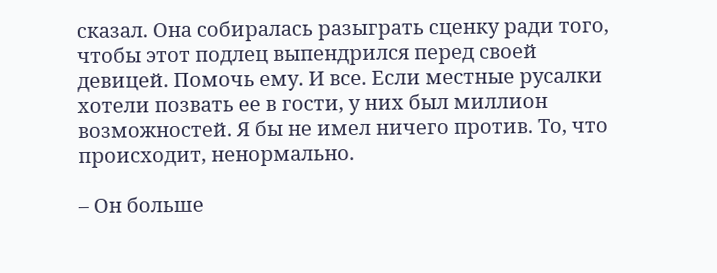сказал. Она собиралась разыграть сценку ради того, чтобы этот подлец выпендрился перед своей девицей. Помочь ему. И все. Если местные русалки хотели позвать ее в гости, у них был миллион возможностей. Я бы не имел ничего против. То, что происходит, ненормально.

– Он больше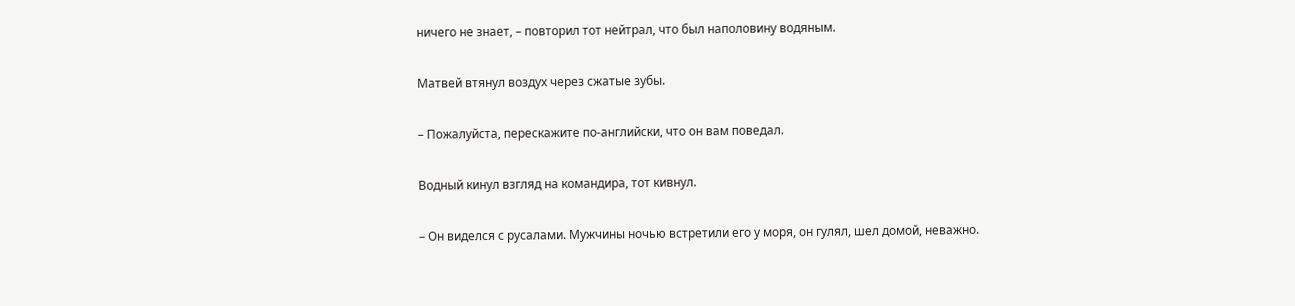ничего не знает, – повторил тот нейтрал, что был наполовину водяным.

Матвей втянул воздух через сжатые зубы.

– Пожалуйста, перескажите по-английски, что он вам поведал.

Водный кинул взгляд на командира, тот кивнул.

– Он виделся с русалами. Мужчины ночью встретили его у моря, он гулял, шел домой, неважно.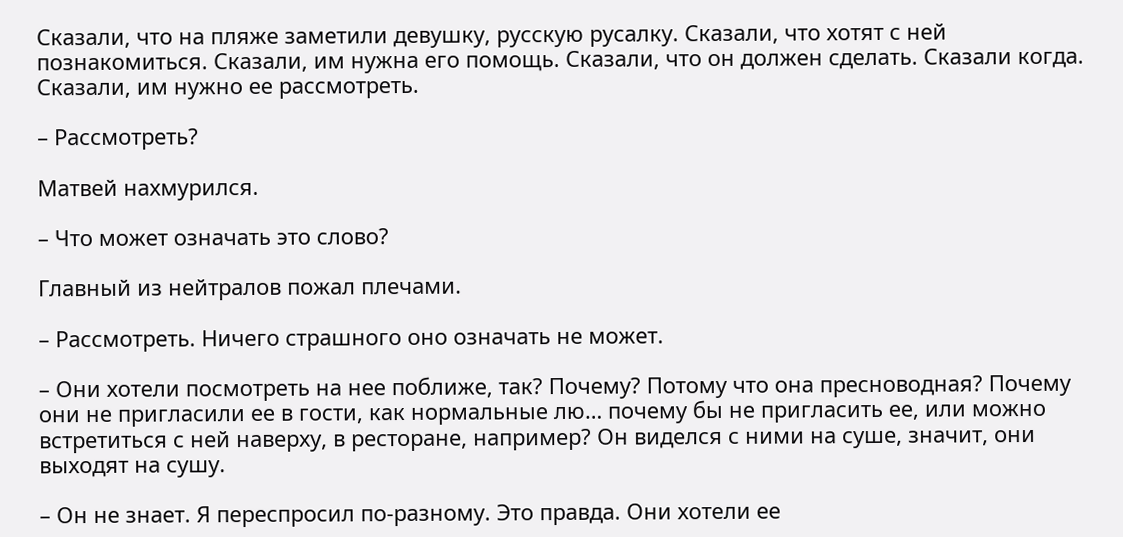Сказали, что на пляже заметили девушку, русскую русалку. Сказали, что хотят с ней познакомиться. Сказали, им нужна его помощь. Сказали, что он должен сделать. Сказали когда. Сказали, им нужно ее рассмотреть.

– Рассмотреть?

Матвей нахмурился.

– Что может означать это слово?

Главный из нейтралов пожал плечами.

– Рассмотреть. Ничего страшного оно означать не может.

– Они хотели посмотреть на нее поближе, так? Почему? Потому что она пресноводная? Почему они не пригласили ее в гости, как нормальные лю… почему бы не пригласить ее, или можно встретиться с ней наверху, в ресторане, например? Он виделся с ними на суше, значит, они выходят на сушу.

– Он не знает. Я переспросил по-разному. Это правда. Они хотели ее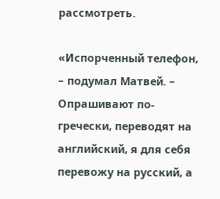рассмотреть.

«Испорченный телефон, – подумал Матвей. – Опрашивают по-гречески, переводят на английский, я для себя перевожу на русский, а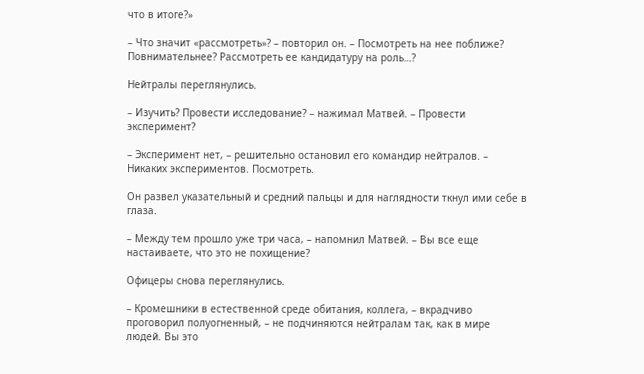что в итоге?»

– Что значит «рассмотреть»? – повторил он. – Посмотреть на нее поближе? Повнимательнее? Рассмотреть ее кандидатуру на роль…?

Нейтралы переглянулись.

– Изучить? Провести исследование? – нажимал Матвей. – Провести эксперимент?

– Эксперимент нет, – решительно остановил его командир нейтралов. – Никаких экспериментов. Посмотреть.

Он развел указательный и средний пальцы и для наглядности ткнул ими себе в глаза.

– Между тем прошло уже три часа, – напомнил Матвей. – Вы все еще настаиваете, что это не похищение?

Офицеры снова переглянулись.

– Кромешники в естественной среде обитания, коллега, – вкрадчиво проговорил полуогненный, – не подчиняются нейтралам так, как в мире людей. Вы это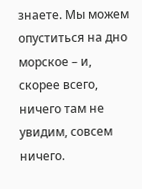знаете. Мы можем опуститься на дно морское – и, скорее всего, ничего там не увидим, совсем ничего.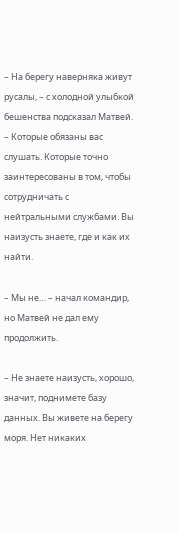– На берегу наверняка живут русалы, – с холодной улыбкой бешенства подсказал Матвей. – Которые обязаны вас слушать. Которые точно заинтересованы в том, чтобы сотрудничать с нейтральными службами. Вы наизусть знаете, где и как их найти.

– Мы не… – начал командир, но Матвей не дал ему продолжить.

– Не знаете наизусть, хорошо, значит, поднимете базу данных. Вы живете на берегу моря. Нет никаких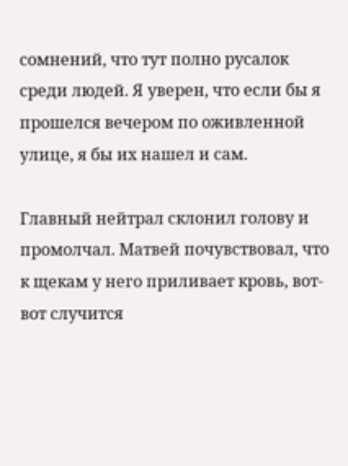сомнений, что тут полно русалок среди людей. Я уверен, что если бы я прошелся вечером по оживленной улице, я бы их нашел и сам.

Главный нейтрал склонил голову и промолчал. Матвей почувствовал, что к щекам у него приливает кровь, вот-вот случится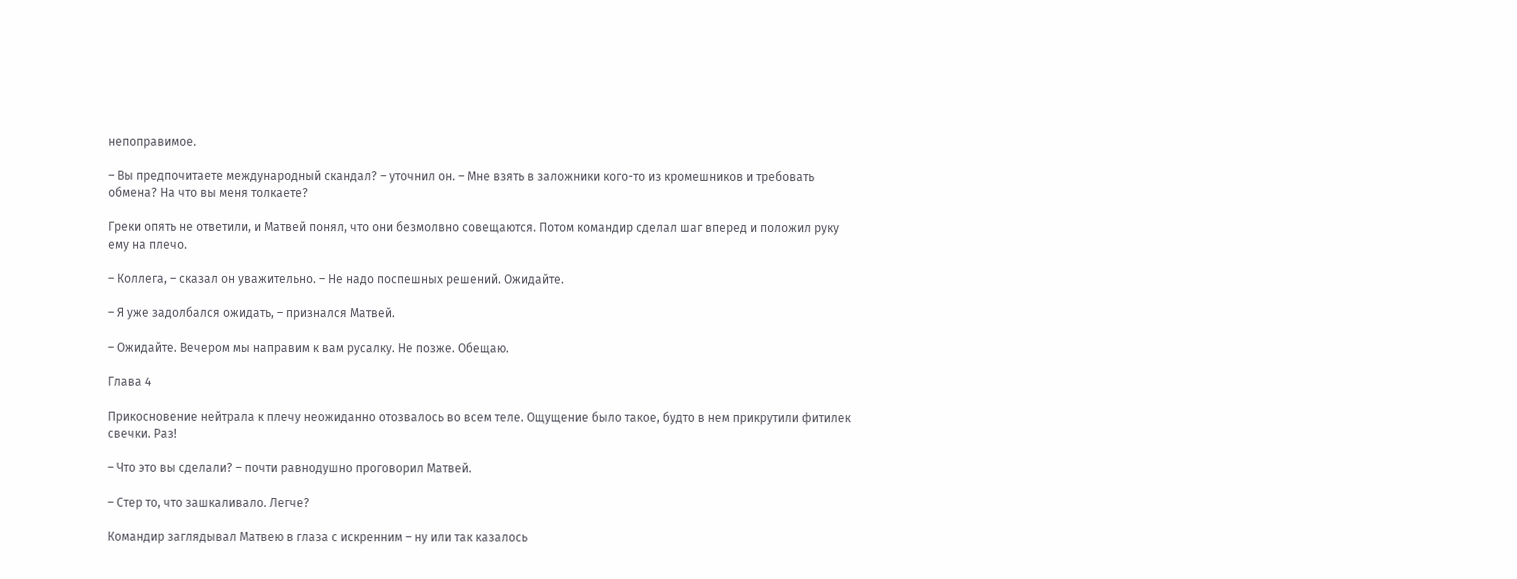непоправимое.

– Вы предпочитаете международный скандал? – уточнил он. – Мне взять в заложники кого-то из кромешников и требовать обмена? На что вы меня толкаете?

Греки опять не ответили, и Матвей понял, что они безмолвно совещаются. Потом командир сделал шаг вперед и положил руку ему на плечо.

– Коллега, – сказал он уважительно. – Не надо поспешных решений. Ожидайте.

– Я уже задолбался ожидать, – признался Матвей.

– Ожидайте. Вечером мы направим к вам русалку. Не позже. Обещаю.

Глава 4

Прикосновение нейтрала к плечу неожиданно отозвалось во всем теле. Ощущение было такое, будто в нем прикрутили фитилек свечки. Раз!

– Что это вы сделали? – почти равнодушно проговорил Матвей.

– Стер то, что зашкаливало. Легче?

Командир заглядывал Матвею в глаза с искренним – ну или так казалось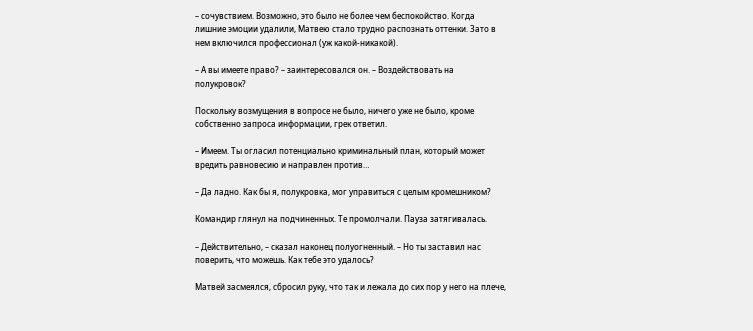– сочувствием. Возможно, это было не более чем беспокойство. Когда лишние эмоции удалили, Матвею стало трудно распознать оттенки. Зато в нем включился профессионал (уж какой-никакой).

– А вы имеете право? – заинтересовался он. – Воздействовать на полукровок?

Поскольку возмущения в вопросе не было, ничего уже не было, кроме собственно запроса информации, грек ответил.

– Имеем. Ты огласил потенциально криминальный план, который может вредить равновесию и направлен против…

– Да ладно. Как бы я, полукровка, мог управиться с целым кромешником?

Командир глянул на подчиненных. Те промолчали. Пауза затягивалась.

– Действительно, – сказал наконец полуогненный. – Но ты заставил нас поверить, что можешь. Как тебе это удалось?

Матвей засмеялся, сбросил руку, что так и лежала до сих пор у него на плече,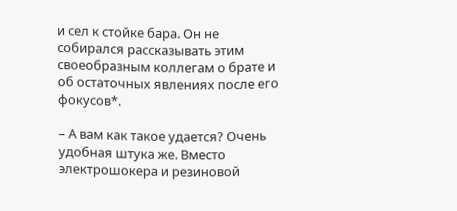и сел к стойке бара. Он не собирался рассказывать этим своеобразным коллегам о брате и об остаточных явлениях после его фокусов*.

– А вам как такое удается? Очень удобная штука же. Вместо электрошокера и резиновой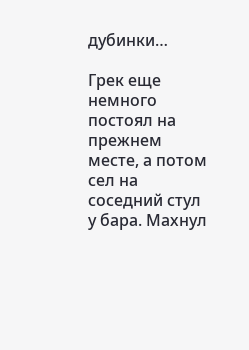дубинки…

Грек еще немного постоял на прежнем месте, а потом сел на соседний стул у бара. Махнул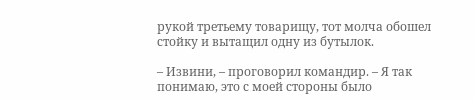рукой третьему товарищу, тот молча обошел стойку и вытащил одну из бутылок.

– Извини, – проговорил командир. – Я так понимаю, это с моей стороны было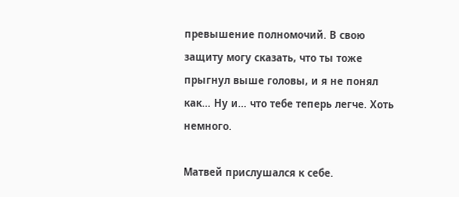превышение полномочий. В свою защиту могу сказать, что ты тоже прыгнул выше головы, и я не понял как… Ну и… что тебе теперь легче. Хоть немного.

Матвей прислушался к себе.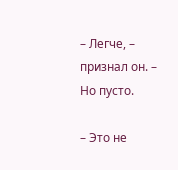– Легче, – признал он. – Но пусто.

– Это не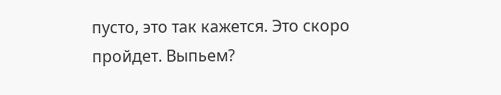пусто, это так кажется. Это скоро пройдет. Выпьем?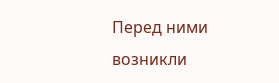Перед ними возникли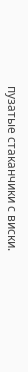пузатые стаканчики с виски.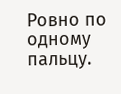Ровно по одному пальцу.